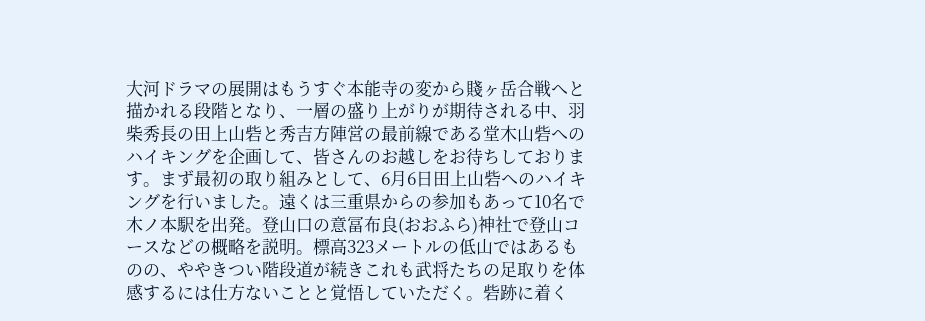大河ドラマの展開はもうすぐ本能寺の変から賤ヶ岳合戦へと描かれる段階となり、一層の盛り上がりが期待される中、羽柴秀長の田上山砦と秀吉方陣営の最前線である堂木山砦へのハイキングを企画して、皆さんのお越しをお待ちしております。まず最初の取り組みとして、6月6日田上山砦へのハイキングを行いました。遠くは三重県からの参加もあって10名で木ノ本駅を出発。登山口の意冨布良(おおふら)神社で登山コースなどの概略を説明。標高323メートルの低山ではあるものの、ややきつい階段道が続きこれも武将たちの足取りを体感するには仕方ないことと覚悟していただく。砦跡に着く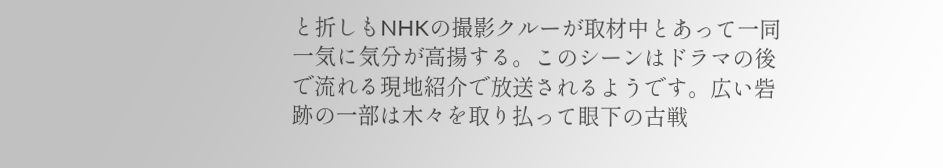と折しもNHKの撮影クルーが取材中とあって一同一気に気分が高揚する。このシーンはドラマの後で流れる現地紹介で放送されるようです。広い砦跡の一部は木々を取り払って眼下の古戦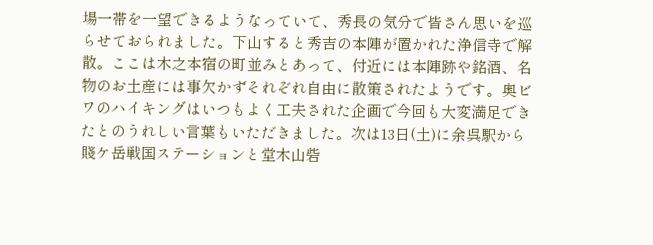場一帯を一望できるようなっていて、秀長の気分で皆さん思いを巡らせておられました。下山すると秀吉の本陣が置かれた浄信寺で解散。ここは木之本宿の町並みとあって、付近には本陣跡や銘酒、名物のお土産には事欠かずそれぞれ自由に散策されたようです。奥ビワのハイキングはいつもよく工夫された企画で今回も大変満足できたとのうれしい言葉もいただきました。次は13日(土)に余呉駅から賤ケ岳戦国ステーションと堂木山砦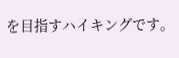を目指すハイキングです。